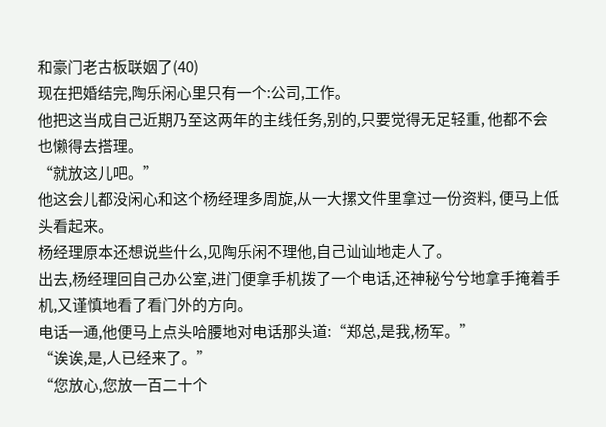和豪门老古板联姻了(40)
现在把婚结完,陶乐闲心里只有一个:公司,工作。
他把这当成自己近期乃至这两年的主线任务,别的,只要觉得无足轻重, 他都不会也懒得去搭理。
“就放这儿吧。”
他这会儿都没闲心和这个杨经理多周旋,从一大摞文件里拿过一份资料, 便马上低头看起来。
杨经理原本还想说些什么,见陶乐闲不理他,自己讪讪地走人了。
出去,杨经理回自己办公室,进门便拿手机拨了一个电话,还神秘兮兮地拿手掩着手机,又谨慎地看了看门外的方向。
电话一通,他便马上点头哈腰地对电话那头道:“郑总,是我,杨军。”
“诶诶,是,人已经来了。”
“您放心,您放一百二十个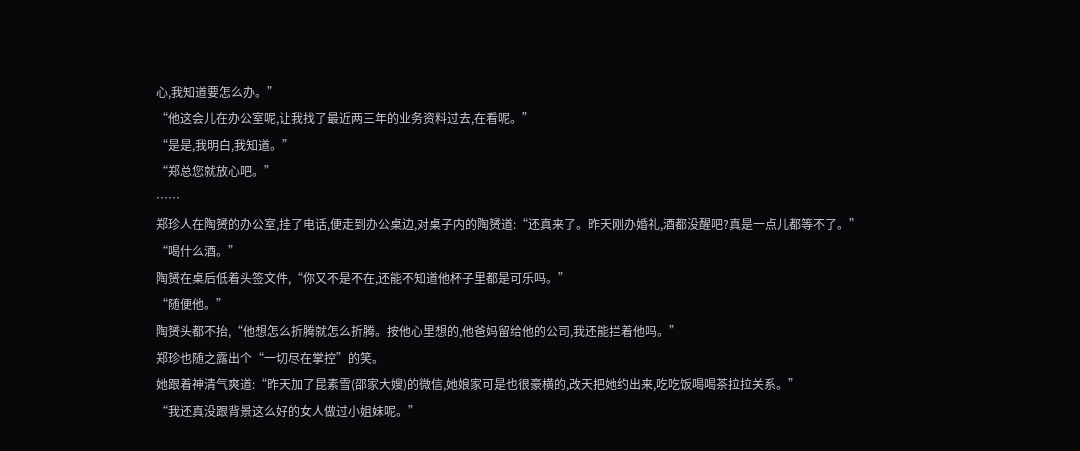心,我知道要怎么办。”
“他这会儿在办公室呢,让我找了最近两三年的业务资料过去,在看呢。”
“是是,我明白,我知道。”
“郑总您就放心吧。”
……
郑珍人在陶赟的办公室,挂了电话,便走到办公桌边,对桌子内的陶赟道:“还真来了。昨天刚办婚礼,酒都没醒吧?真是一点儿都等不了。”
“喝什么酒。”
陶赟在桌后低着头签文件,“你又不是不在,还能不知道他杯子里都是可乐吗。”
“随便他。”
陶赟头都不抬,“他想怎么折腾就怎么折腾。按他心里想的,他爸妈留给他的公司,我还能拦着他吗。”
郑珍也随之露出个“一切尽在掌控”的笑。
她跟着神清气爽道:“昨天加了昆素雪(邵家大嫂)的微信,她娘家可是也很豪横的,改天把她约出来,吃吃饭喝喝茶拉拉关系。”
“我还真没跟背景这么好的女人做过小姐妹呢。”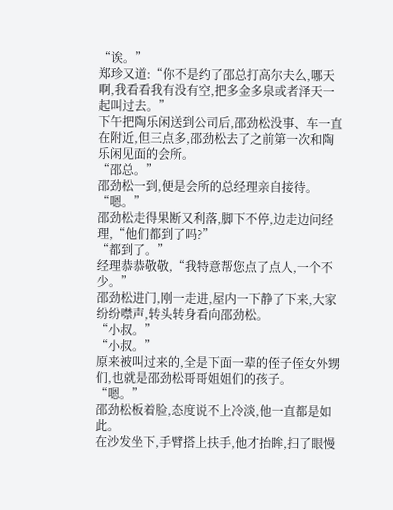“诶。”
郑珍又道:“你不是约了邵总打高尔夫么,哪天啊,我看看我有没有空,把多金多泉或者泽天一起叫过去。”
下午把陶乐闲送到公司后,邵劲松没事、车一直在附近,但三点多,邵劲松去了之前第一次和陶乐闲见面的会所。
“邵总。”
邵劲松一到,便是会所的总经理亲自接待。
“嗯。”
邵劲松走得果断又利落,脚下不停,边走边问经理,“他们都到了吗?”
“都到了。”
经理恭恭敬敬,“我特意帮您点了点人,一个不少。”
邵劲松进门,刚一走进,屋内一下静了下来,大家纷纷噤声,转头转身看向邵劲松。
“小叔。”
“小叔。”
原来被叫过来的,全是下面一辈的侄子侄女外甥们,也就是邵劲松哥哥姐姐们的孩子。
“嗯。”
邵劲松板着脸,态度说不上冷淡,他一直都是如此。
在沙发坐下,手臂搭上扶手,他才抬眸,扫了眼慢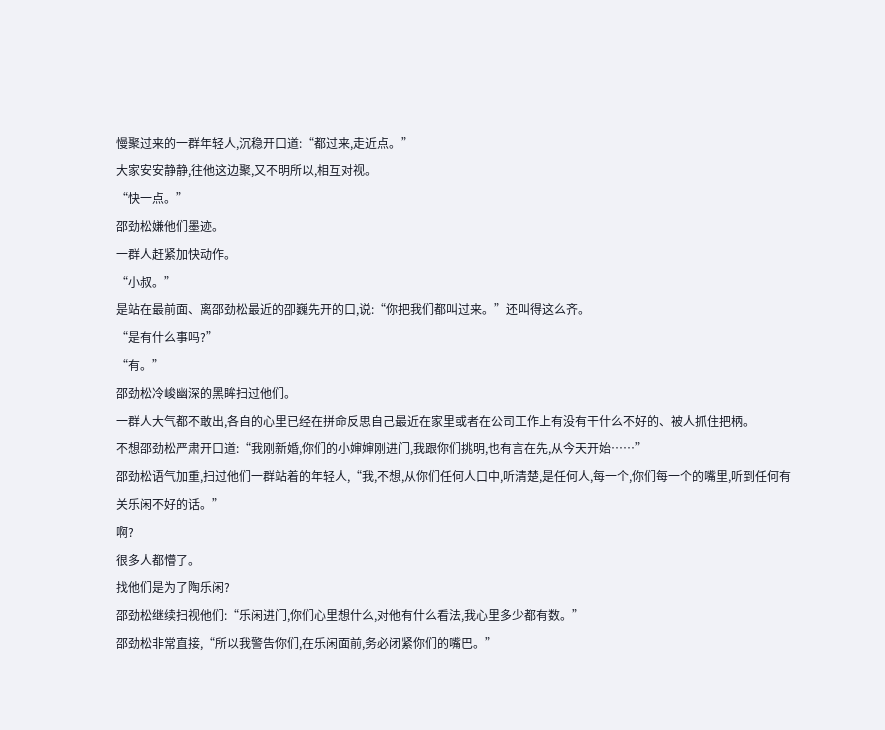慢聚过来的一群年轻人,沉稳开口道:“都过来,走近点。”
大家安安静静,往他这边聚,又不明所以,相互对视。
“快一点。”
邵劲松嫌他们墨迹。
一群人赶紧加快动作。
“小叔。”
是站在最前面、离邵劲松最近的卲巍先开的口,说:“你把我们都叫过来。”还叫得这么齐。
“是有什么事吗?”
“有。”
邵劲松冷峻幽深的黑眸扫过他们。
一群人大气都不敢出,各自的心里已经在拼命反思自己最近在家里或者在公司工作上有没有干什么不好的、被人抓住把柄。
不想邵劲松严肃开口道:“我刚新婚,你们的小婶婶刚进门,我跟你们挑明,也有言在先,从今天开始……”
邵劲松语气加重,扫过他们一群站着的年轻人,“我,不想,从你们任何人口中,听清楚,是任何人,每一个,你们每一个的嘴里,听到任何有关乐闲不好的话。”
啊?
很多人都懵了。
找他们是为了陶乐闲?
邵劲松继续扫视他们:“乐闲进门,你们心里想什么,对他有什么看法,我心里多少都有数。”
邵劲松非常直接,“所以我警告你们,在乐闲面前,务必闭紧你们的嘴巴。”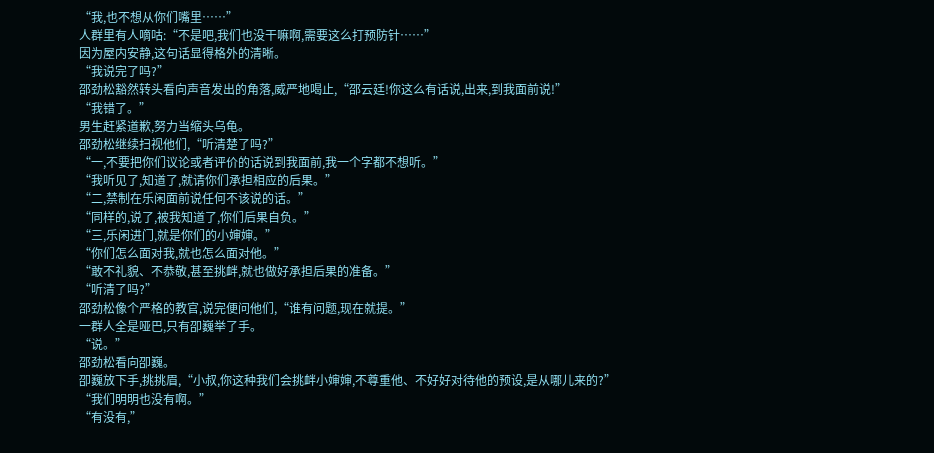“我,也不想从你们嘴里……”
人群里有人嘀咕:“不是吧,我们也没干嘛啊,需要这么打预防针……”
因为屋内安静,这句话显得格外的清晰。
“我说完了吗?”
邵劲松豁然转头看向声音发出的角落,威严地喝止,“邵云廷!你这么有话说,出来,到我面前说!”
“我错了。”
男生赶紧道歉,努力当缩头乌龟。
邵劲松继续扫视他们,“听清楚了吗?”
“一,不要把你们议论或者评价的话说到我面前,我一个字都不想听。”
“我听见了,知道了,就请你们承担相应的后果。”
“二,禁制在乐闲面前说任何不该说的话。”
“同样的,说了,被我知道了,你们后果自负。”
“三,乐闲进门,就是你们的小婶婶。”
“你们怎么面对我,就也怎么面对他。”
“敢不礼貌、不恭敬,甚至挑衅,就也做好承担后果的准备。”
“听清了吗?”
邵劲松像个严格的教官,说完便问他们,“谁有问题,现在就提。”
一群人全是哑巴,只有卲巍举了手。
“说。”
邵劲松看向卲巍。
卲巍放下手,挑挑眉,“小叔,你这种我们会挑衅小婶婶,不尊重他、不好好对待他的预设,是从哪儿来的?”
“我们明明也没有啊。”
“有没有,”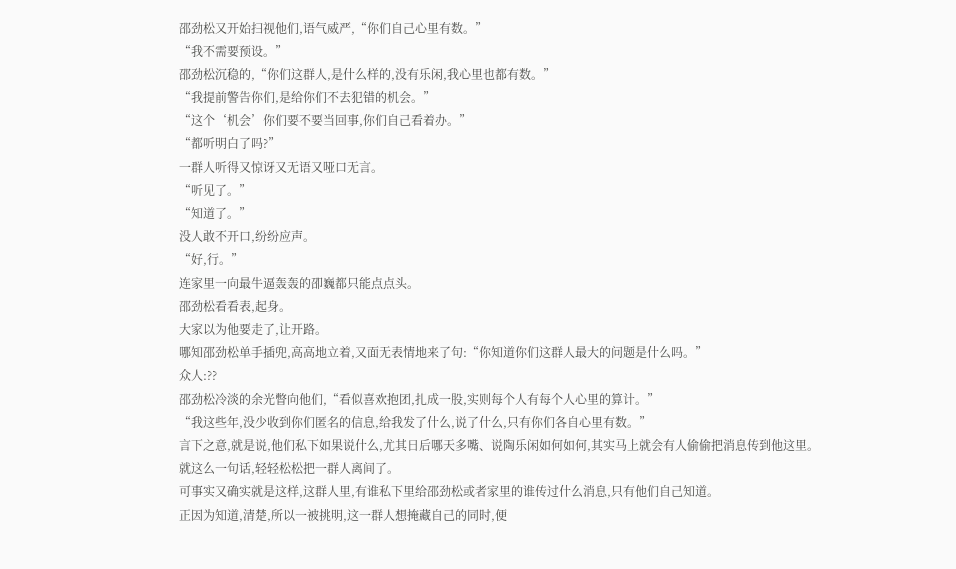邵劲松又开始扫视他们,语气威严,“你们自己心里有数。”
“我不需要预设。”
邵劲松沉稳的,“你们这群人,是什么样的,没有乐闲,我心里也都有数。”
“我提前警告你们,是给你们不去犯错的机会。”
“这个‘机会’你们要不要当回事,你们自己看着办。”
“都听明白了吗?”
一群人听得又惊讶又无语又哑口无言。
“听见了。”
“知道了。”
没人敢不开口,纷纷应声。
“好,行。”
连家里一向最牛逼轰轰的卲巍都只能点点头。
邵劲松看看表,起身。
大家以为他要走了,让开路。
哪知邵劲松单手插兜,高高地立着,又面无表情地来了句:“你知道你们这群人最大的问题是什么吗。”
众人:??
邵劲松冷淡的余光瞥向他们,“看似喜欢抱团,扎成一股,实则每个人有每个人心里的算计。”
“我这些年,没少收到你们匿名的信息,给我发了什么,说了什么,只有你们各自心里有数。”
言下之意,就是说,他们私下如果说什么,尤其日后哪天多嘴、说陶乐闲如何如何,其实马上就会有人偷偷把消息传到他这里。
就这么一句话,轻轻松松把一群人离间了。
可事实又确实就是这样,这群人里,有谁私下里给邵劲松或者家里的谁传过什么消息,只有他们自己知道。
正因为知道,清楚,所以一被挑明,这一群人想掩藏自己的同时,便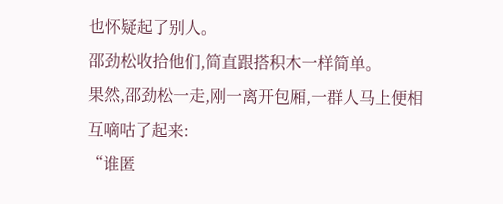也怀疑起了别人。
邵劲松收拾他们,简直跟搭积木一样简单。
果然,邵劲松一走,刚一离开包厢,一群人马上便相互嘀咕了起来:
“谁匿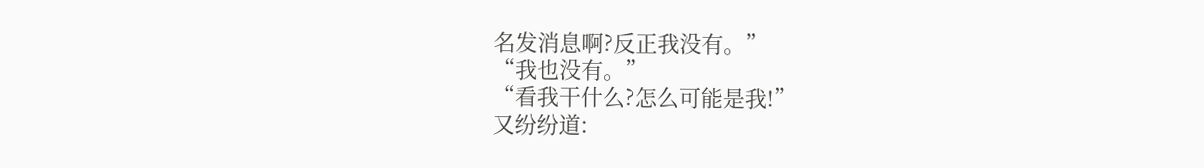名发消息啊?反正我没有。”
“我也没有。”
“看我干什么?怎么可能是我!”
又纷纷道: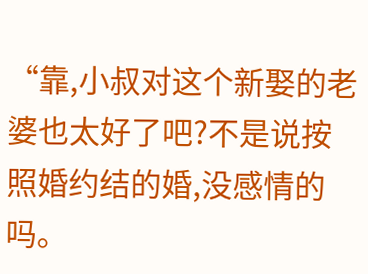“靠,小叔对这个新娶的老婆也太好了吧?不是说按照婚约结的婚,没感情的吗。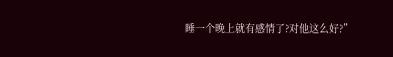睡一个晚上就有感情了?对他这么好?”